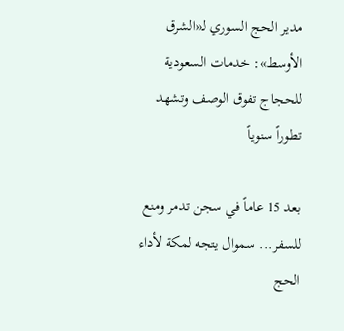مدير الحج السوري لـ«الشرق الأوسط»: خدمات السعودية للحجاج تفوق الوصف وتشهد تطوراً سنوياً

بعد 15 عاماً في سجن تدمر ومنع للسفر... سموال يتجه لمكة لأداء الحج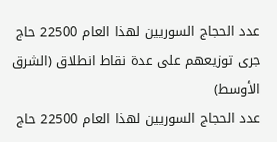عدد الحجاج السوريين لهذا العام 22500 حاج جرى توزيعهم على عدة نقاط انطلاق (الشرق الأوسط)
عدد الحجاج السوريين لهذا العام 22500 حاج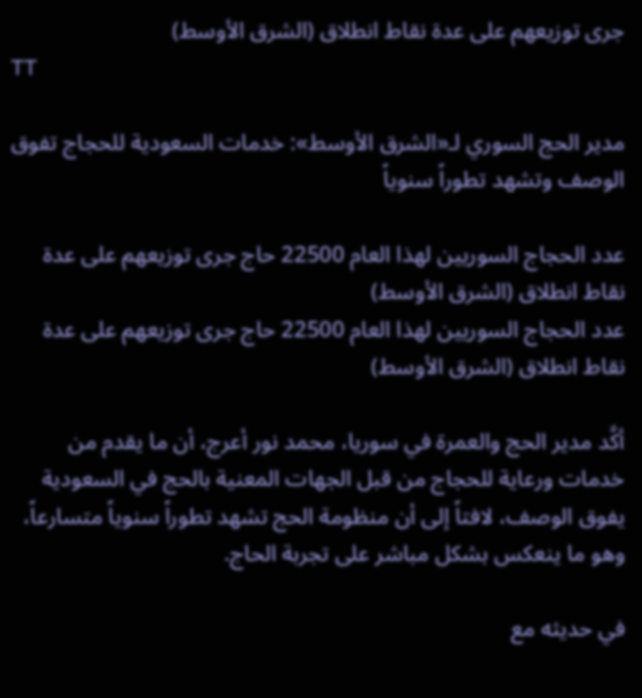جرى توزيعهم على عدة نقاط انطلاق (الشرق الأوسط)
TT

مدير الحج السوري لـ«الشرق الأوسط»: خدمات السعودية للحجاج تفوق الوصف وتشهد تطوراً سنوياً

عدد الحجاج السوريين لهذا العام 22500 حاج جرى توزيعهم على عدة نقاط انطلاق (الشرق الأوسط)
عدد الحجاج السوريين لهذا العام 22500 حاج جرى توزيعهم على عدة نقاط انطلاق (الشرق الأوسط)

أكَّد مدير الحج والعمرة في سوريا، محمد نور أعرج، أن ما يقدم من خدمات ورعاية للحجاج من قبل الجهات المعنية بالحج في السعودية يفوق الوصف، لافتاً إلى أن منظومة الحج تشهد تطوراً سنوياً متسارعاً، وهو ما ينعكس بشكل مباشر على تجربة الحاج.

في حديثه مع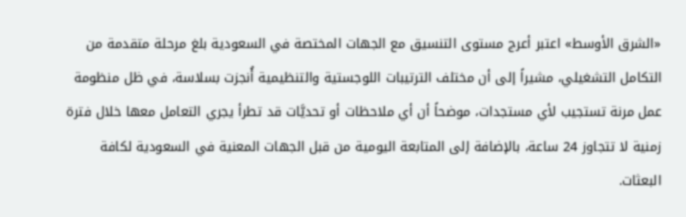«الشرق الأوسط» اعتبر أعرج مستوى التنسيق مع الجهات المختصة في السعودية بلغ مرحلة متقدمة من التكامل التشغيلي، مشيراً إلى أن مختلف الترتيبات اللوجستية والتنظيمية أُنجزت بسلاسة، في ظل منظومة عمل مرنة تستجيب لأي مستجدات، موضحاً أن أي ملاحظات أو تحديَّات قد تطرأ يجري التعامل معها خلال فترة زمنية لا تتجاوز 24 ساعة، بالإضافة إلى المتابعة اليومية من قبل الجهات المعنية في السعودية لكافة البعثات.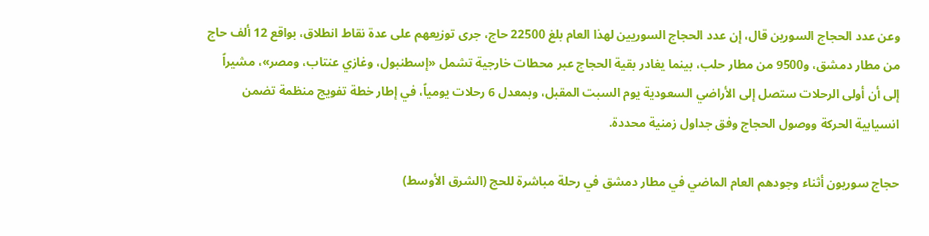وعن عدد الحجاج السورين قال، إن عدد الحجاج السوريين لهذا العام بلغ 22500 حاج، جرى توزيعهم على عدة نقاط انطلاق، بواقع 12 ألف حاج من مطار دمشق، و9500 من مطار حلب، بينما يغادر بقية الحجاج عبر محطات خارجية تشمل «إسطنبول، وغازي عنتاب، ومصر»، مشيراً إلى أن أولى الرحلات ستصل إلى الأراضي السعودية يوم السبت المقبل، وبمعدل 6 رحلات يومياً، في إطار خطة تفويج منظمة تضمن انسيابية الحركة ووصول الحجاج وفق جداول زمنية محددة.

حجاج سوريون أثناء وجودهم العام الماضي في مطار دمشق في رحلة مباشرة للحج (الشرق الأوسط)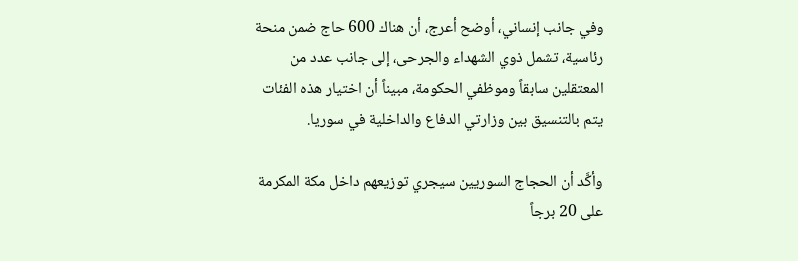وفي جانب إنساني، أوضح أعرج، أن هناك 600 حاج ضمن منحة رئاسية، تشمل ذوي الشهداء والجرحى، إلى جانب عدد من المعتقلين سابقاً وموظفي الحكومة، مبيناً أن اختيار هذه الفئات يتم بالتنسيق بين وزارتي الدفاع والداخلية في سوريا.

وأكَّد أن الحجاج السوريين سيجري توزيعهم داخل مكة المكرمة على 20 برجاً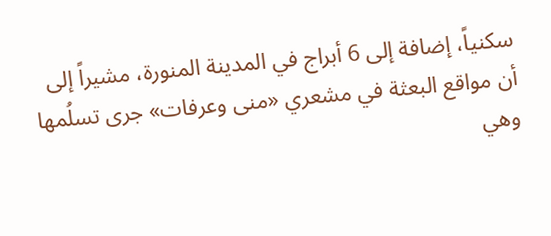سكنياً، إضافة إلى 6 أبراج في المدينة المنورة، مشيراً إلى أن مواقع البعثة في مشعري «منى وعرفات» جرى تسلُمها وهي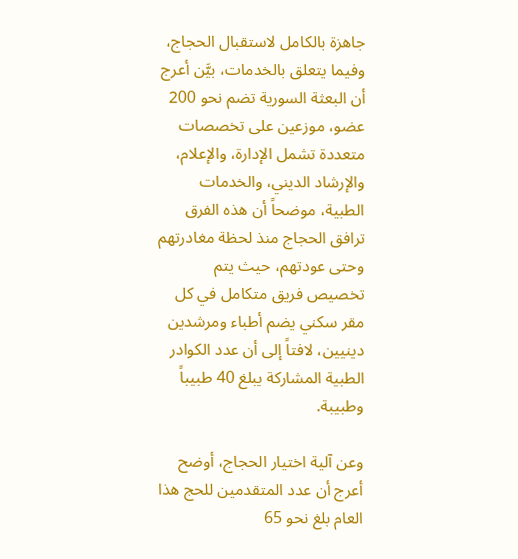جاهزة بالكامل لاستقبال الحجاج، وفيما يتعلق بالخدمات، بيَّن أعرج أن البعثة السورية تضم نحو 200 عضو، موزعين على تخصصات متعددة تشمل الإدارة، والإعلام، والإرشاد الديني، والخدمات الطبية، موضحاً أن هذه الفرق ترافق الحجاج منذ لحظة مغادرتهم وحتى عودتهم، حيث يتم تخصيص فريق متكامل في كل مقر سكني يضم أطباء ومرشدين دينيين، لافتاً إلى أن عدد الكوادر الطبية المشاركة يبلغ 40 طبيباً وطبيبة.

وعن آلية اختيار الحجاج، أوضح أعرج أن عدد المتقدمين للحج هذا العام بلغ نحو 65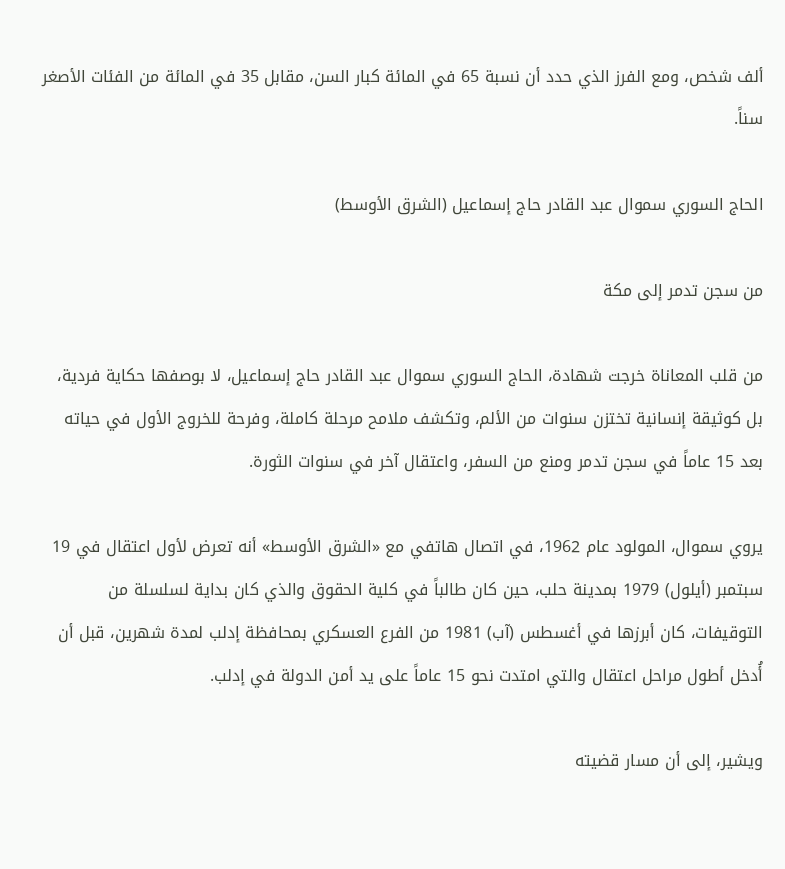ألف شخص، ومع الفرز الذي حدد أن نسبة 65 في المائة كبار السن، مقابل 35 في المائة من الفئات الأصغر سناً.

الحاج السوري سموال عبد القادر حاج إسماعيل (الشرق الأوسط)

من سجن تدمر إلى مكة

من قلب المعاناة خرجت شهادة، الحاج السوري سموال عبد القادر حاج إسماعيل، لا بوصفها حكاية فردية، بل كوثيقة إنسانية تختزن سنوات من الألم، وتكشف ملامح مرحلة كاملة، وفرحة للخروج الأول في حياته بعد 15 عاماً في سجن تدمر ومنع من السفر، واعتقال آخر في سنوات الثورة.

يروي سموال، المولود عام 1962، في اتصال هاتفي مع «الشرق الأوسط» أنه تعرض لأول اعتقال في 19 سبتمبر (أيلول) 1979 بمدينة حلب، حين كان طالباً في كلية الحقوق والذي كان بداية لسلسلة من التوقيفات، كان أبرزها في أغسطس (آب) 1981 من الفرع العسكري بمحافظة إدلب لمدة شهرين، قبل أن أُدخل أطول مراحل اعتقال والتي امتدت نحو 15 عاماً على يد أمن الدولة في إدلب.

ويشير، إلى أن مسار قضيته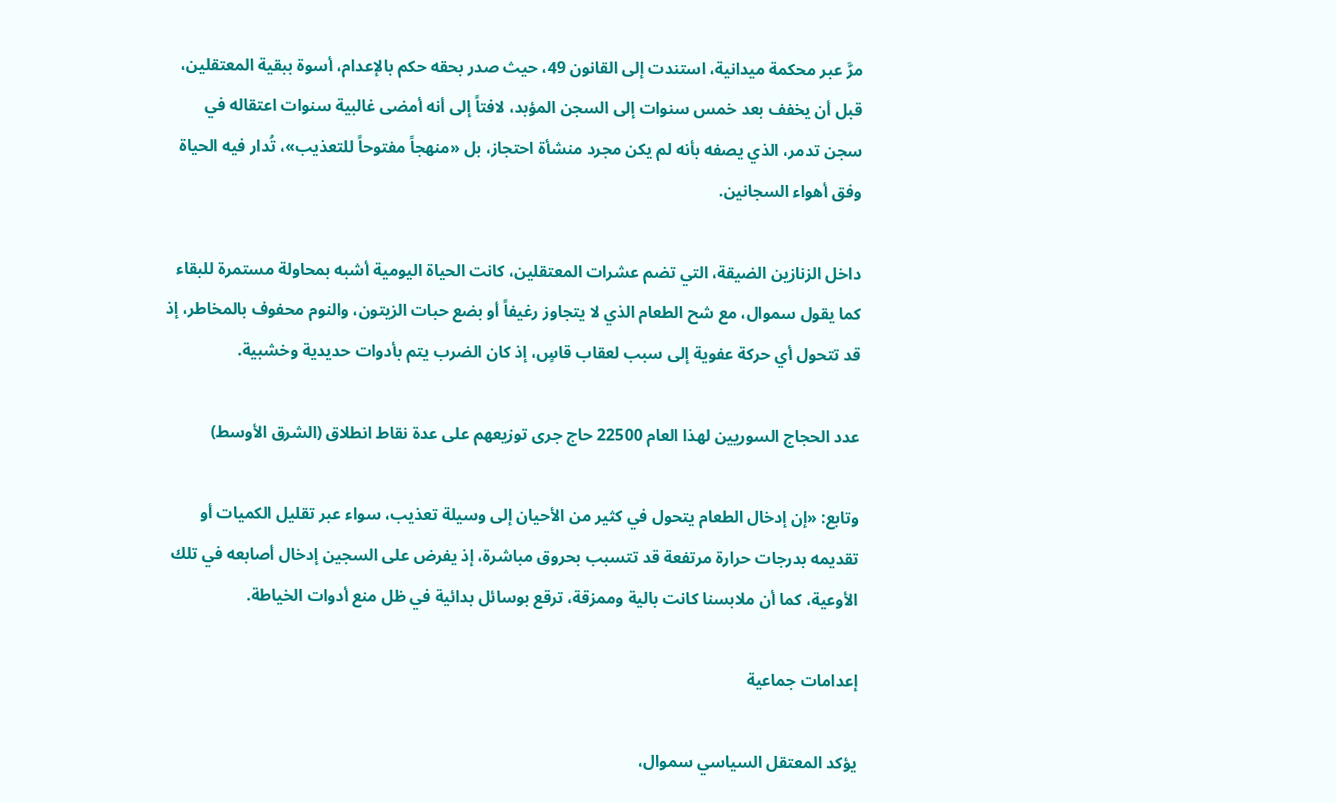مرَّ عبر محكمة ميدانية، استندت إلى القانون 49، حيث صدر بحقه حكم بالإعدام، أسوة ببقية المعتقلين، قبل أن يخفف بعد خمس سنوات إلى السجن المؤبد، لافتاً إلى أنه أمضى غالبية سنوات اعتقاله في سجن تدمر، الذي يصفه بأنه لم يكن مجرد منشأة احتجاز، بل «منهجاً مفتوحاً للتعذيب»، تُدار فيه الحياة وفق أهواء السجانين.

داخل الزنازين الضيقة، التي تضم عشرات المعتقلين، كانت الحياة اليومية أشبه بمحاولة مستمرة للبقاء كما يقول سموال، مع شح الطعام الذي لا يتجاوز رغيفاً أو بضع حبات الزيتون، والنوم محفوف بالمخاطر، إذ قد تتحول أي حركة عفوية إلى سبب لعقاب قاسٍ، إذ كان الضرب يتم بأدوات حديدية وخشبية.

عدد الحجاج السوريين لهذا العام 22500 حاج جرى توزيعهم على عدة نقاط انطلاق (الشرق الأوسط)

وتابع: «إن إدخال الطعام يتحول في كثير من الأحيان إلى وسيلة تعذيب، سواء عبر تقليل الكميات أو تقديمه بدرجات حرارة مرتفعة قد تتسبب بحروق مباشرة، إذ يفرض على السجين إدخال أصابعه في تلك الأوعية، كما أن ملابسنا كانت بالية وممزقة، ترقع بوسائل بدائية في ظل منع أدوات الخياطة.

إعدامات جماعية

يؤكد المعتقل السياسي سموال،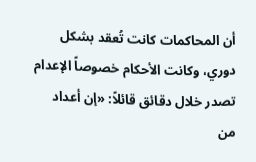أن المحاكمات كانت تُعقد بشكل دوري، وكانت الأحكام خصوصاً الإعدام تصدر خلال دقائق قائلاً: «إن أعداد من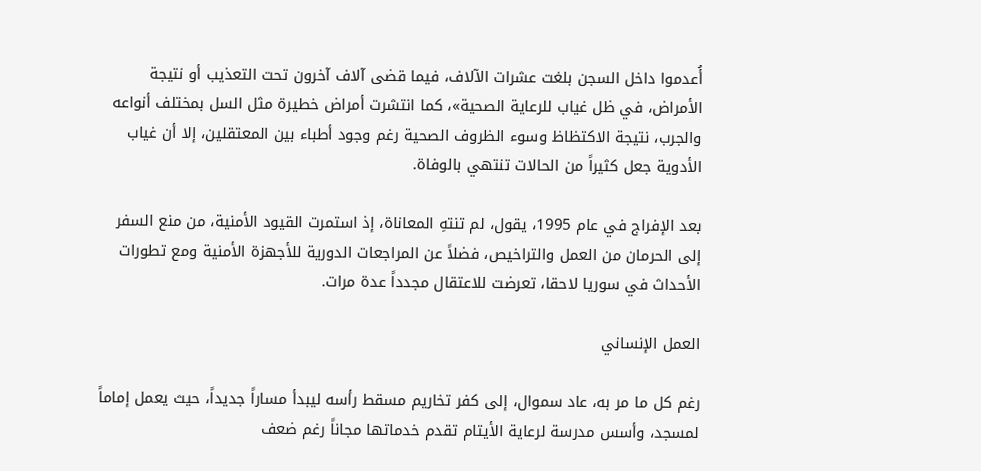أُعدموا داخل السجن بلغت عشرات الآلاف، فيما قضى آلاف آخرون تحت التعذيب أو نتيجة الأمراض، في ظل غياب للرعاية الصحية»، كما انتشرت أمراض خطيرة مثل السل بمختلف أنواعه والجرب، نتيجة الاكتظاظ وسوء الظروف الصحية رغم وجود أطباء بين المعتقلين، إلا أن غياب الأدوية جعل كثيراً من الحالات تنتهي بالوفاة.

بعد الإفراج في عام 1995، يقول، لم تنتهِ المعاناة، إذ استمرت القيود الأمنية، من منع السفر إلى الحرمان من العمل والتراخيص، فضلاً عن المراجعات الدورية للأجهزة الأمنية ومع تطورات الأحداث في سوريا لاحقا، تعرضت للاعتقال مجدداً عدة مرات.

العمل الإنساني

رغم كل ما مر به، عاد سموال، إلى كفر تخاريم مسقط رأسه ليبدأ مساراً جديداً، حيث يعمل إماماً لمسجد، وأسس مدرسة لرعاية الأيتام تقدم خدماتها مجاناً رغم ضعف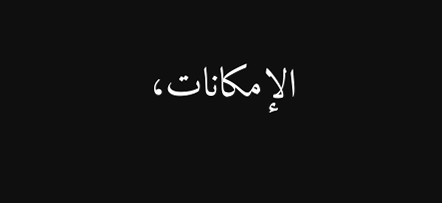الإمكانات،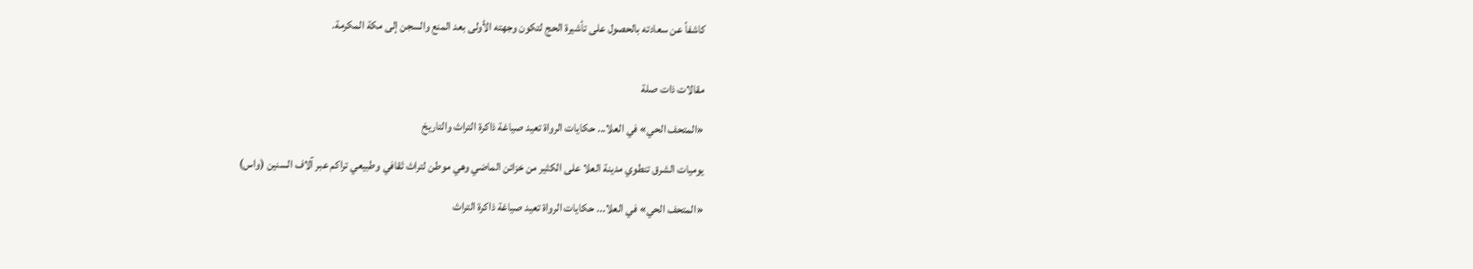كاشفاً عن سعادته بالحصول على تأشيرة الحج لتكون وجهته الأولى بعد المنع والسجن إلى مكة المكرمة.


مقالات ذات صلة

«المتحف الحي» في العلا... حكايات الرواة تعيد صياغة ذاكرة التراث والتاريخ

يوميات الشرق تنطوي مدينة العلا على الكثير من خزائن الماضي وهي موطن لتراث ثقافي وطبيعي تراكم عبر آلاف السنين (واس)

«المتحف الحي» في العلا... حكايات الرواة تعيد صياغة ذاكرة التراث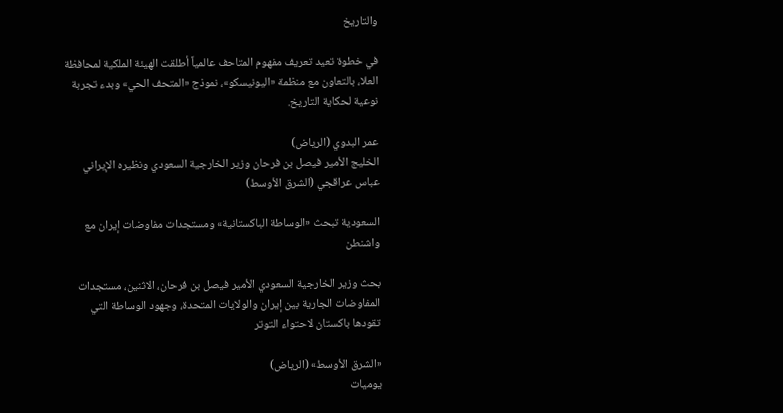والتاريخ

في خطوة تعيد تعريف مفهوم المتاحف عالمياً أطلقت الهيئة الملكية لمحافظة العلا، بالتعاون مع منظمة «اليونيسكو»، نموذج «المتحف الحي» وبدء تجربة نوعية لحكاية التاريخ.

عمر البدوي (الرياض)
الخليج الأمير فيصل بن فرحان وزير الخارجية السعودي ونظيره الإيراني عباس عراقجي (الشرق الأوسط)

السعودية تبحث «الوساطة الباكستانية» ومستجدات مفاوضات إيران مع واشنطن

بحث وزير الخارجية السعودي الأمير فيصل بن فرحان، الاثنين، مستجدات المفاوضات الجارية بين إيران والولايات المتحدة، وجهود الوساطة التي تقودها باكستان لاحتواء التوتر

«الشرق الأوسط» (الرياض)
يوميات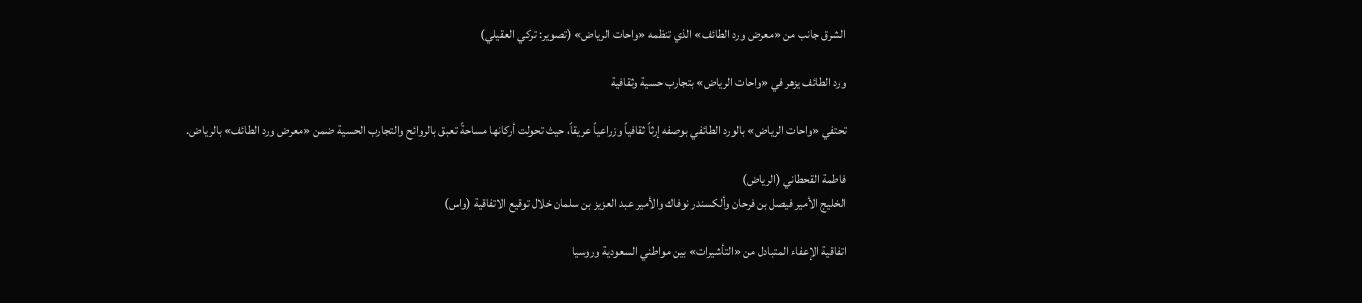الشرق جانب من «معرض ورد الطائف» الذي تنظمه «واحات الرياض» (تصوير: تركي العقيلي)

ورد الطائف يزهر في «واحات الرياض» بتجارب حسية وثقافية

تحتفي «واحات الرياض» بالورد الطائفي بوصفه إرثاً ثقافياً وزراعياً عريقاً، حيث تحولت أركانها مساحةً تعبق بالروائح والتجارب الحسية ضمن «معرض ورد الطائف» بالرياض.

فاطمة القحطاني (الرياض)
الخليج الأمير فيصل بن فرحان وألكسندر نوفاك والأمير عبد العزيز بن سلمان خلال توقيع الاتفاقية (واس)

اتفاقية الإعفاء المتبادل من «التأشيرات» بين مواطني السعودية وروسيا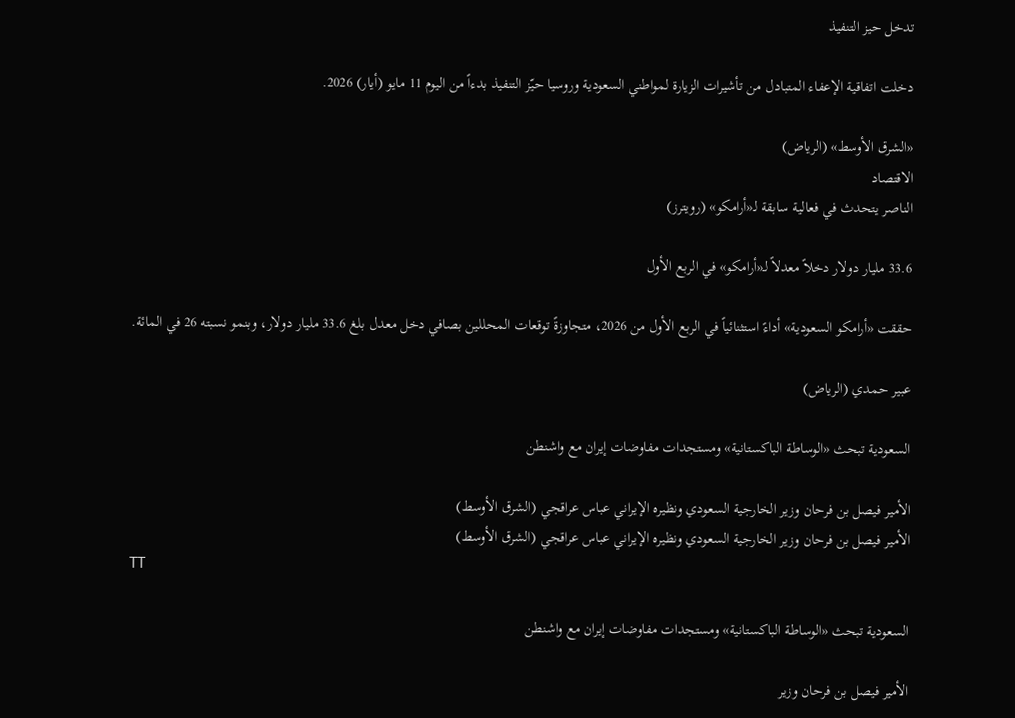تدخل حيز التنفيذ

دخلت اتفاقية الإعفاء المتبادل من تأشيرات الزيارة لمواطني السعودية وروسيا حيّز التنفيذ بدءاً من اليوم 11 مايو (أيار) 2026.

«الشرق الأوسط» (الرياض)
الاقتصاد
الناصر يتحدث في فعالية سابقة لـ«أرامكو» (رويترز)

33.6 مليار دولار دخلاً معدلاً لـ«أرامكو» في الربع الأول

حققت «أرامكو السعودية» أداءً استثنائياً في الربع الأول من 2026، متجاوزةً توقعات المحللين بصافي دخل معدل بلغ 33.6 مليار دولار، وبنمو نسبته 26 في المائة.

عبير حمدي (الرياض)

السعودية تبحث «الوساطة الباكستانية» ومستجدات مفاوضات إيران مع واشنطن

الأمير فيصل بن فرحان وزير الخارجية السعودي ونظيره الإيراني عباس عراقجي (الشرق الأوسط)
الأمير فيصل بن فرحان وزير الخارجية السعودي ونظيره الإيراني عباس عراقجي (الشرق الأوسط)
TT

السعودية تبحث «الوساطة الباكستانية» ومستجدات مفاوضات إيران مع واشنطن

الأمير فيصل بن فرحان وزير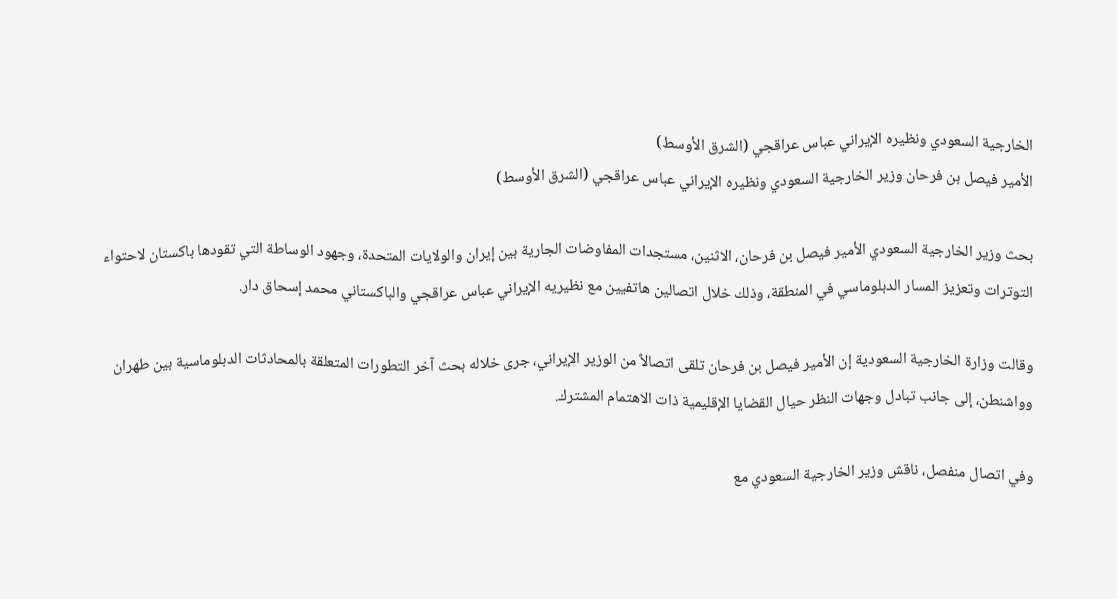الخارجية السعودي ونظيره الإيراني عباس عراقجي (الشرق الأوسط)
الأمير فيصل بن فرحان وزير الخارجية السعودي ونظيره الإيراني عباس عراقجي (الشرق الأوسط)

بحث وزير الخارجية السعودي الأمير فيصل بن فرحان، الاثنين، مستجدات المفاوضات الجارية بين إيران والولايات المتحدة، وجهود الوساطة التي تقودها باكستان لاحتواء التوترات وتعزيز المسار الدبلوماسي في المنطقة، وذلك خلال اتصالين هاتفيين مع نظيريه الإيراني عباس عراقجي والباكستاني محمد إسحاق دار.

وقالت وزارة الخارجية السعودية إن الأمير فيصل بن فرحان تلقى اتصالاً من الوزير الإيراني، جرى خلاله بحث آخر التطورات المتعلقة بالمحادثات الدبلوماسية بين طهران وواشنطن، إلى جانب تبادل وجهات النظر حيال القضايا الإقليمية ذات الاهتمام المشترك.

وفي اتصال منفصل، ناقش وزير الخارجية السعودي مع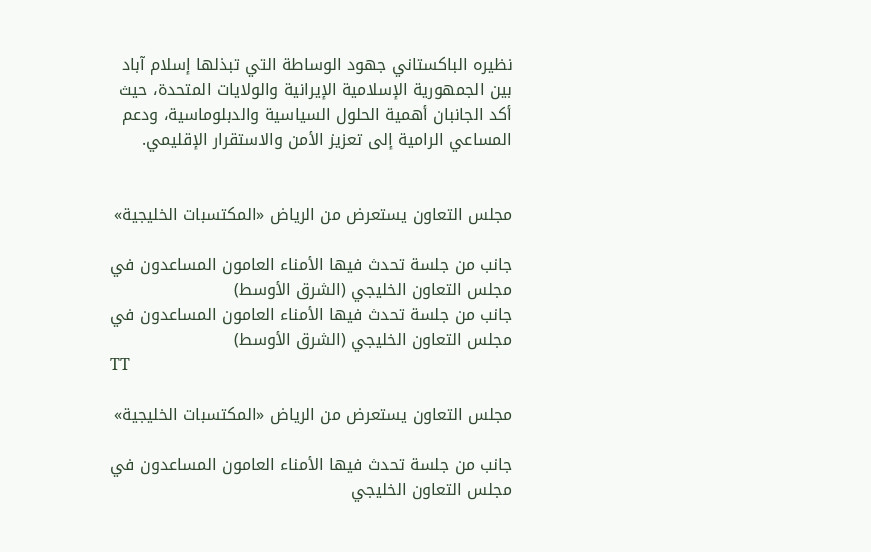نظيره الباكستاني جهود الوساطة التي تبذلها إسلام آباد بين الجمهورية الإسلامية الإيرانية والولايات المتحدة، حيث أكد الجانبان أهمية الحلول السياسية والدبلوماسية، ودعم المساعي الرامية إلى تعزيز الأمن والاستقرار الإقليمي.


مجلس التعاون يستعرض من الرياض «المكتسبات الخليجية»

جانب من جلسة تحدث فيها الأمناء العامون المساعدون في مجلس التعاون الخليجي (الشرق الأوسط)
جانب من جلسة تحدث فيها الأمناء العامون المساعدون في مجلس التعاون الخليجي (الشرق الأوسط)
TT

مجلس التعاون يستعرض من الرياض «المكتسبات الخليجية»

جانب من جلسة تحدث فيها الأمناء العامون المساعدون في مجلس التعاون الخليجي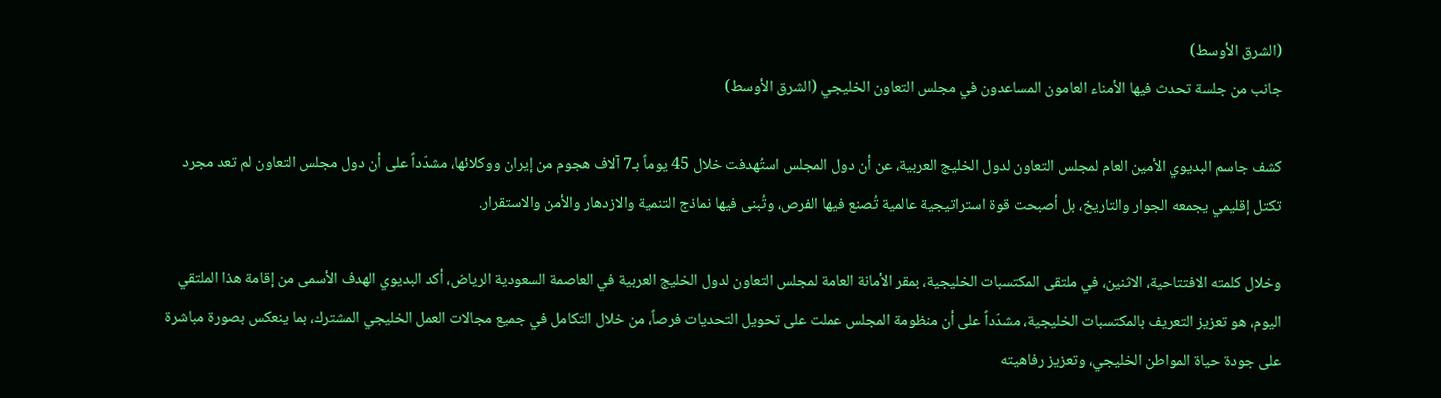(الشرق الأوسط)
جانب من جلسة تحدث فيها الأمناء العامون المساعدون في مجلس التعاون الخليجي (الشرق الأوسط)

كشف جاسم البديوي الأمين العام لمجلس التعاون لدول الخليج العربية، عن أن دول المجلس استُهدفت خلال 45 يوماً بـ7 آلاف هجوم من إيران ووكلائها، مشدّداً على أن دول مجلس التعاون لم تعد مجرد تكتل إقليمي يجمعه الجوار والتاريخ، بل أصبحت قوة استراتيجية عالمية تُصنع فيها الفرص، وتُبنى فيها نماذج التنمية والازدهار والأمن والاستقرار.

وخلال كلمته الافتتاحية، الاثنين، في ملتقى المكتسبات الخليجية، بمقر الأمانة العامة لمجلس التعاون لدول الخليج العربية في العاصمة السعودية الرياض، أكد البديوي الهدف الأسمى من إقامة هذا الملتقي اليوم، هو تعزيز التعريف بالمكتسبات الخليجية، مشدّداً على أن منظومة المجلس عملت على تحويل التحديات فرصاً، من خلال التكامل في جميع مجالات العمل الخليجي المشترك، بما ينعكس بصورة مباشرة على جودة حياة المواطن الخليجي، وتعزيز رفاهيته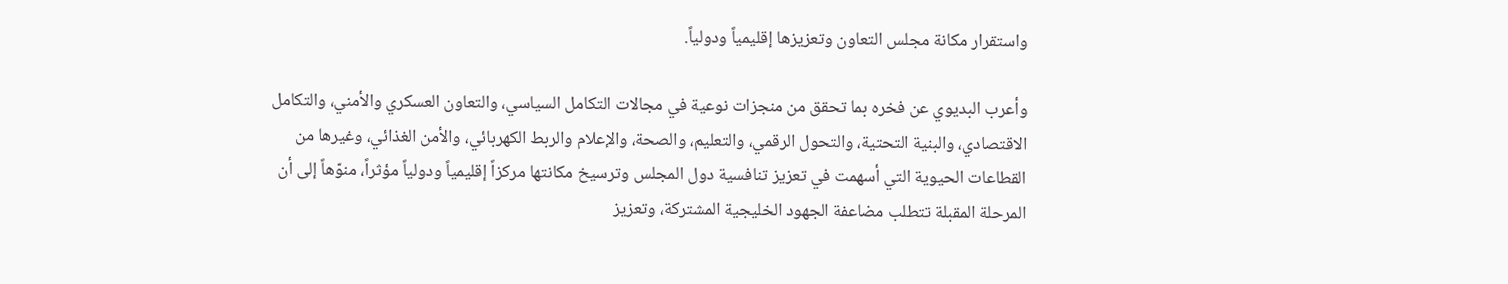واستقرار مكانة مجلس التعاون وتعزيزها إقليمياً ودولياً.

وأعرب البديوي عن فخره بما تحقق من منجزات نوعية في مجالات التكامل السياسي، والتعاون العسكري والأمني، والتكامل الاقتصادي، والبنية التحتية، والتحول الرقمي، والتعليم، والصحة، والإعلام والربط الكهربائي، والأمن الغذائي، وغيرها من القطاعات الحيوية التي أسهمت في تعزيز تنافسية دول المجلس وترسيخ مكانتها مركزاً إقليمياً ودولياً مؤثراً، منوّهاً إلى أن المرحلة المقبلة تتطلب مضاعفة الجهود الخليجية المشتركة، وتعزيز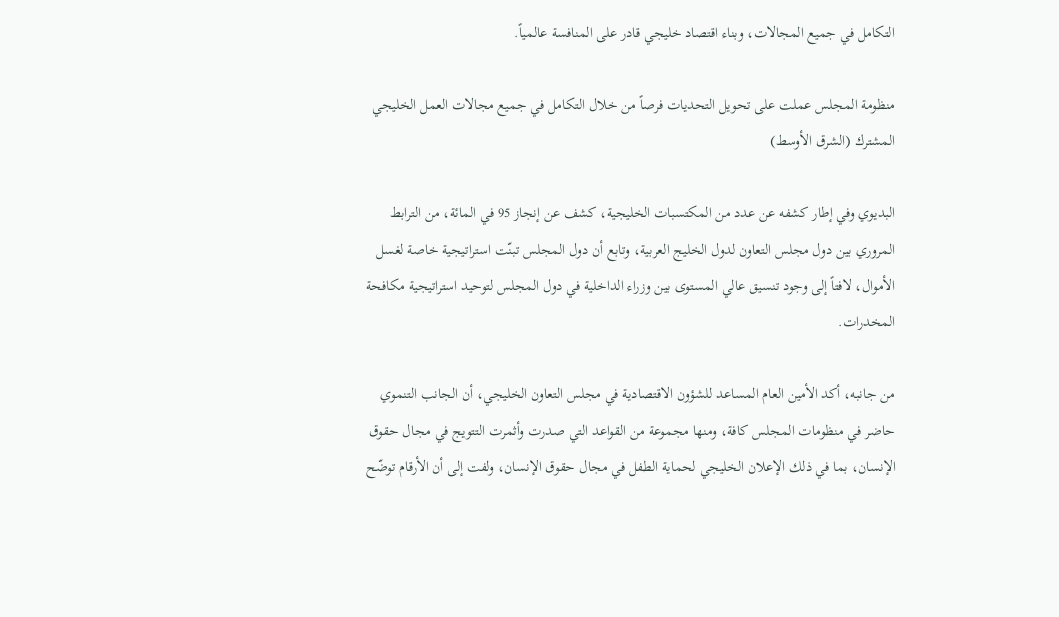التكامل في جميع المجالات، وبناء اقتصاد خليجي قادر على المنافسة عالمياً.

منظومة المجلس عملت على تحويل التحديات فرصاً من خلال التكامل في جميع مجالات العمل الخليجي المشترك (الشرق الأوسط)

البديوي وفي إطار كشفه عن عدد من المكتسبات الخليجية، كشف عن إنجاز 95 في المائة، من الترابط المروري بين دول مجلس التعاون لدول الخليج العربية، وتابع أن دول المجلس تبنّت استراتيجية خاصة لغسل الأموال، لافتاً إلى وجود تنسيق عالي المستوى بين وزراء الداخلية في دول المجلس لتوحيد استراتيجية مكافحة المخدرات.

من جانبه، أكد الأمين العام المساعد للشؤون الاقتصادية في مجلس التعاون الخليجي، أن الجانب التنموي حاضر في منظومات المجلس كافة، ومنها مجموعة من القواعد التي صدرت وأثمرت التتويج في مجال حقوق الإنسان، بما في ذلك الإعلان الخليجي لحماية الطفل في مجال حقوق الإنسان، ولفت إلى أن الأرقام توضّح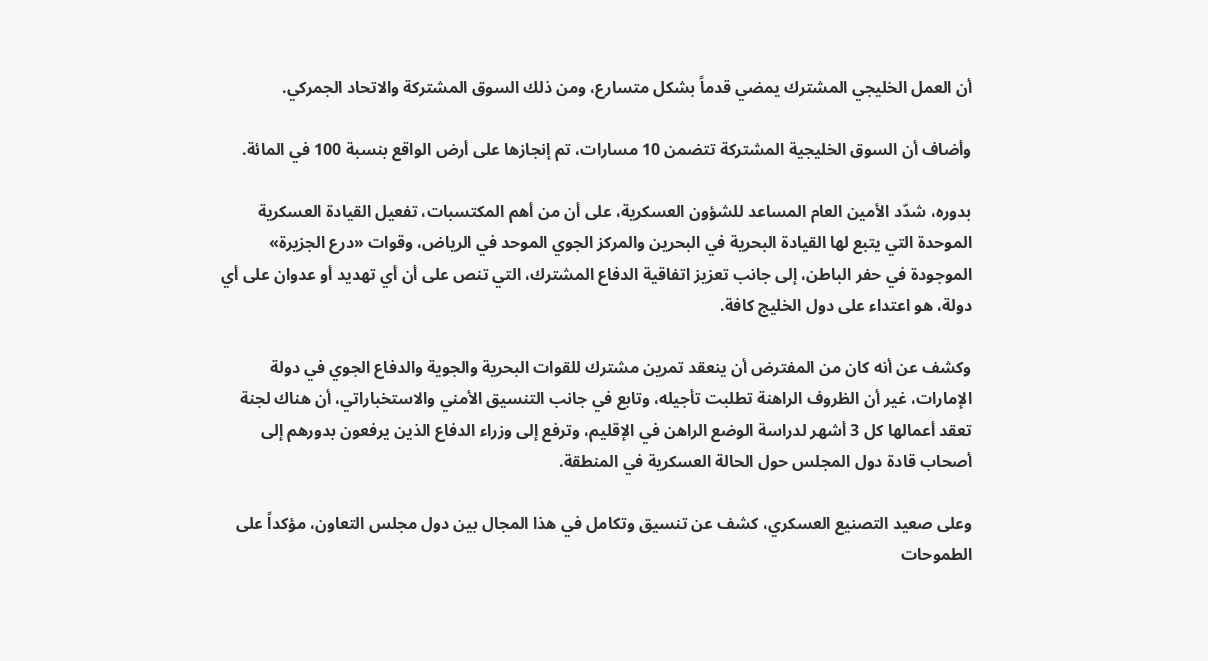أن العمل الخليجي المشترك يمضي قدماً بشكل متسارع، ومن ذلك السوق المشتركة والاتحاد الجمركي.

وأضاف أن السوق الخليجية المشتركة تتضمن 10 مسارات، تم إنجازها على أرض الواقع بنسبة 100 في المائة.

بدوره، شدّد الأمين العام المساعد للشؤون العسكرية، على أن من أهم المكتسبات، تفعيل القيادة العسكرية الموحدة التي يتبع لها القيادة البحرية في البحرين والمركز الجوي الموحد في الرياض، وقوات «درع الجزيرة» الموجودة في حفر الباطن، إلى جانب تعزيز اتفاقية الدفاع المشترك، التي تنص على أن أي تهديد أو عدوان على أي دولة، هو اعتداء على دول الخليج كافة.

وكشف عن أنه كان من المفترض أن ينعقد تمرين مشترك للقوات البحرية والجوية والدفاع الجوي في دولة الإمارات، غير أن الظروف الراهنة تطلبت تأجيله، وتابع في جانب التنسيق الأمني والاستخباراتي، أن هناك لجنة تعقد أعمالها كل 3 أشهر لدراسة الوضع الراهن في الإقليم، وترفع إلى وزراء الدفاع الذين يرفعون بدورهم إلى أصحاب قادة دول المجلس حول الحالة العسكرية في المنطقة.

وعلى صعيد التصنيع العسكري، كشف عن تنسيق وتكامل في هذا المجال بين دول مجلس التعاون، مؤكداً على الطموحات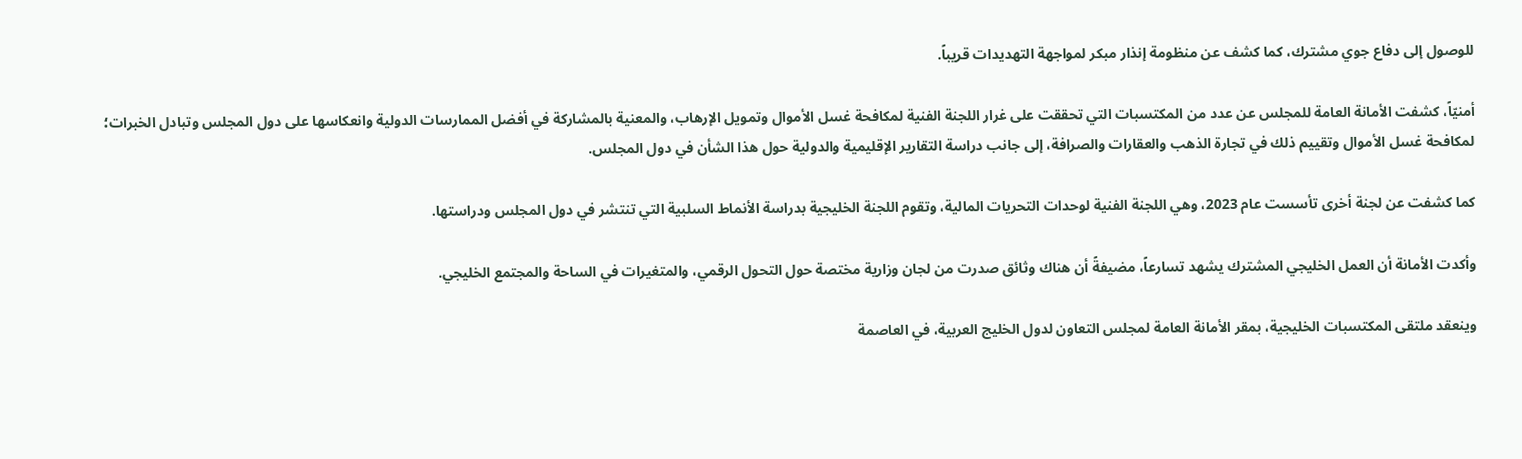للوصول إلى دفاع جوي مشترك، كما كشف عن منظومة إنذار مبكر لمواجهة التهديدات قريباً.

أمنيّاً، كشفت الأمانة العامة للمجلس عن عدد من المكتسبات التي تحققت على غرار اللجنة الفنية لمكافحة غسل الأموال وتمويل الإرهاب، والمعنية بالمشاركة في أفضل الممارسات الدولية وانعكاسها على دول المجلس وتبادل الخبرات؛ لمكافحة غسل الأموال وتقييم ذلك في تجارة الذهب والعقارات والصرافة، إلى جانب دراسة التقارير الإقليمية والدولية حول هذا الشأن في دول المجلس.

كما كشفت عن لجنة أخرى تأسست عام 2023، وهي اللجنة الفنية لوحدات التحريات المالية، وتقوم اللجنة الخليجية بدراسة الأنماط السلبية التي تنتشر في دول المجلس ودراستها.

وأكدت الأمانة أن العمل الخليجي المشترك يشهد تسارعاً، مضيفةً أن هناك وثائق صدرت من لجان وزارية مختصة حول التحول الرقمي، والمتغيرات في الساحة والمجتمع الخليجي.

وينعقد ملتقى المكتسبات الخليجية، بمقر الأمانة العامة لمجلس التعاون لدول الخليج العربية، في العاصمة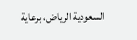السعودية الرياض، برعاية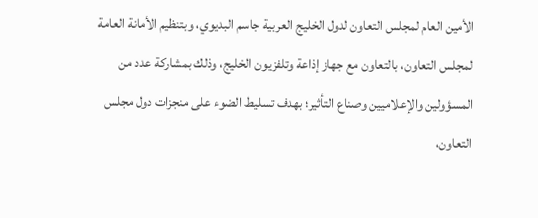الأمين العام لمجلس التعاون لدول الخليج العربية جاسم البديوي، وبتنظيم الأمانة العامة لمجلس التعاون، بالتعاون مع جهاز إذاعة وتلفزيون الخليج، وذلك بمشاركة عدد من المسؤولين والإعلاميين وصناع التأثير؛ بهدف تسليط الضوء على منجزات دول مجلس التعاون،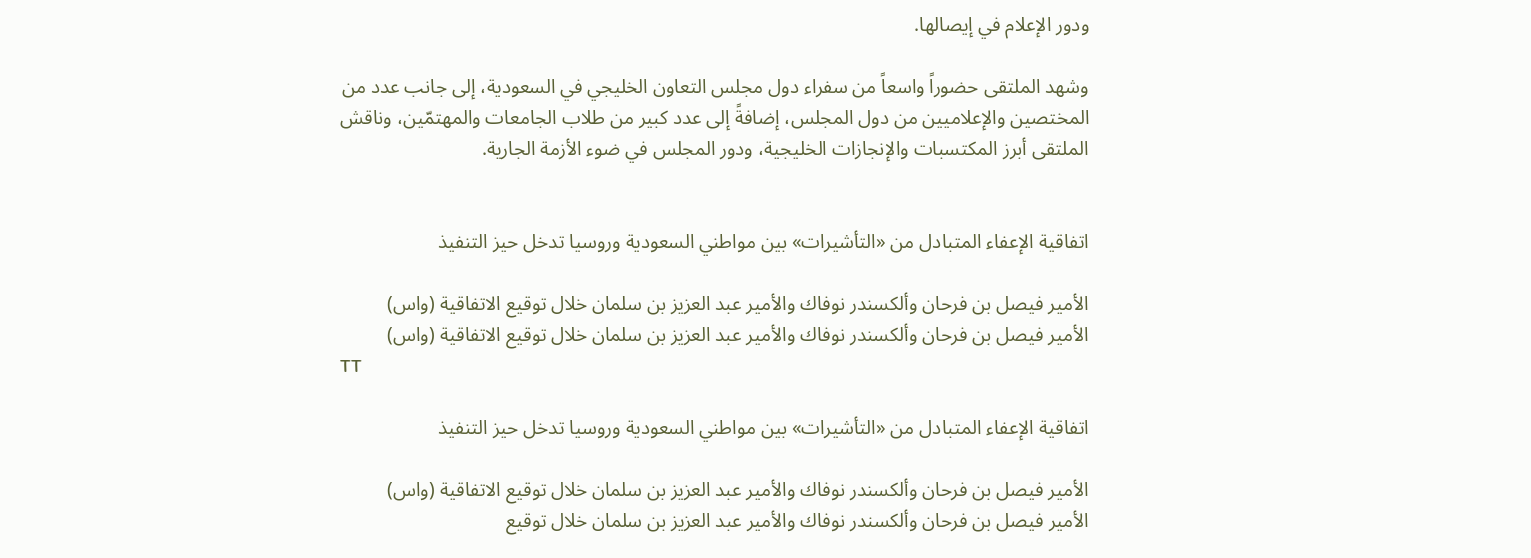ودور الإعلام في إيصالها.

وشهد الملتقى حضوراً واسعاً من سفراء دول مجلس التعاون الخليجي في السعودية، إلى جانب عدد من المختصين والإعلاميين من دول المجلس، إضافةً إلى عدد كبير من طلاب الجامعات والمهتمّين، وناقش الملتقى أبرز المكتسبات والإنجازات الخليجية، ودور المجلس في ضوء الأزمة الجارية.


اتفاقية الإعفاء المتبادل من «التأشيرات» بين مواطني السعودية وروسيا تدخل حيز التنفيذ

الأمير فيصل بن فرحان وألكسندر نوفاك والأمير عبد العزيز بن سلمان خلال توقيع الاتفاقية (واس)
الأمير فيصل بن فرحان وألكسندر نوفاك والأمير عبد العزيز بن سلمان خلال توقيع الاتفاقية (واس)
TT

اتفاقية الإعفاء المتبادل من «التأشيرات» بين مواطني السعودية وروسيا تدخل حيز التنفيذ

الأمير فيصل بن فرحان وألكسندر نوفاك والأمير عبد العزيز بن سلمان خلال توقيع الاتفاقية (واس)
الأمير فيصل بن فرحان وألكسندر نوفاك والأمير عبد العزيز بن سلمان خلال توقيع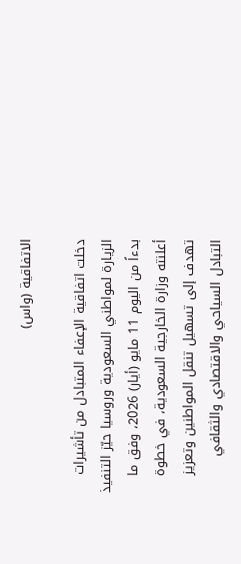الاتفاقية (واس)

دخلت اتفاقية الإعفاء المتبادل من تأشيرات الزيارة لمواطني السعودية وروسيا حيّز التنفيذ بدءاً من اليوم 11 مايو (أيار) 2026، وفق ما أعلنته وزارة الخارجية السعودية، في خطوة تهدف إلى تسهيل تنقل المواطنين وتعزيز التبادل السياحي والاقتصادي والثقافي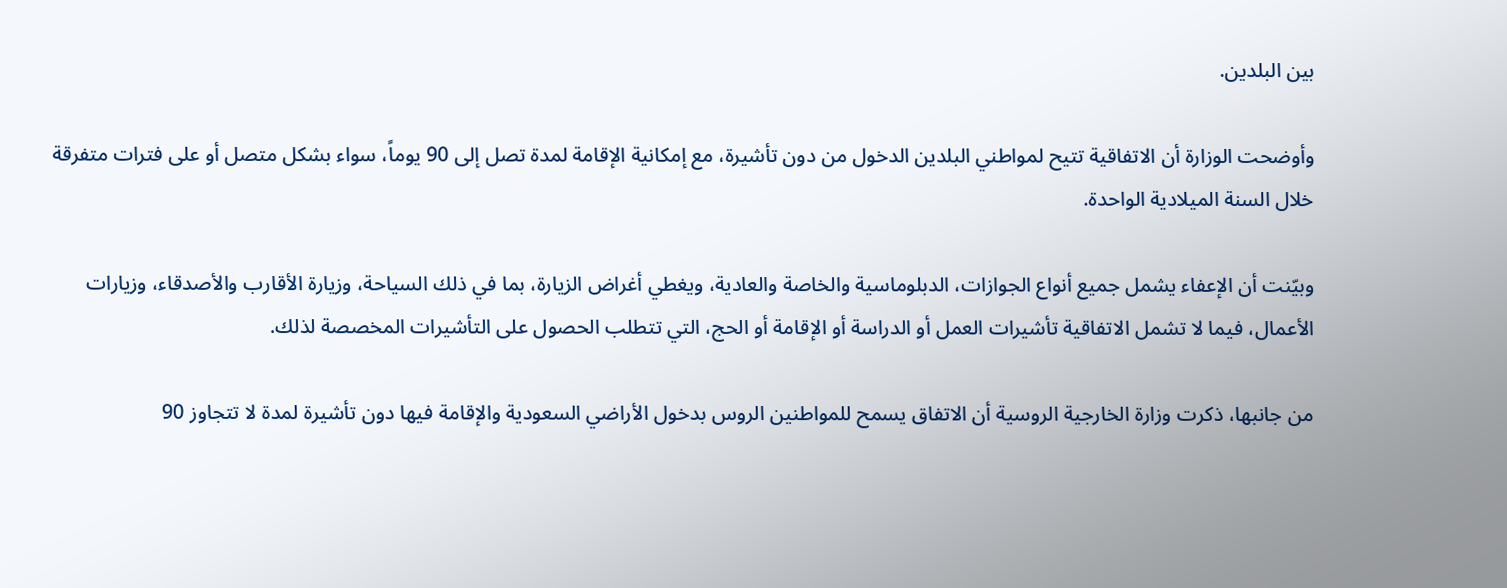بين البلدين.

وأوضحت الوزارة أن الاتفاقية تتيح لمواطني البلدين الدخول من دون تأشيرة، مع إمكانية الإقامة لمدة تصل إلى 90 يوماً، سواء بشكل متصل أو على فترات متفرقة خلال السنة الميلادية الواحدة.

وبيّنت أن الإعفاء يشمل جميع أنواع الجوازات، الدبلوماسية والخاصة والعادية، ويغطي أغراض الزيارة، بما في ذلك السياحة، وزيارة الأقارب والأصدقاء، وزيارات الأعمال، فيما لا تشمل الاتفاقية تأشيرات العمل أو الدراسة أو الإقامة أو الحج، التي تتطلب الحصول على التأشيرات المخصصة لذلك.

من جانبها، ذكرت وزارة الخارجية الروسية أن الاتفاق يسمح للمواطنين الروس بدخول الأراضي السعودية والإقامة فيها دون تأشيرة لمدة لا تتجاوز 90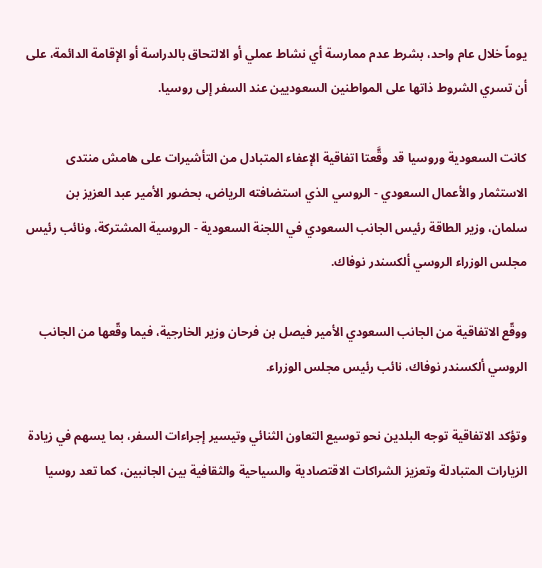يوماً خلال عام واحد، بشرط عدم ممارسة أي نشاط عملي أو الالتحاق بالدراسة أو الإقامة الدائمة، على أن تسري الشروط ذاتها على المواطنين السعوديين عند السفر إلى روسيا.

كانت السعودية وروسيا قد وقَّعتا اتفاقية الإعفاء المتبادل من التأشيرات على هامش منتدى الاستثمار والأعمال السعودي - الروسي الذي استضافته الرياض، بحضور الأمير عبد العزيز بن سلمان، وزير الطاقة رئيس الجانب السعودي في اللجنة السعودية - الروسية المشتركة، ونائب رئيس مجلس الوزراء الروسي ألكسندر نوفاك.

ووقّع الاتفاقية من الجانب السعودي الأمير فيصل بن فرحان وزير الخارجية، فيما وقّعها من الجانب الروسي ألكسندر نوفاك، نائب رئيس مجلس الوزراء.

وتؤكد الاتفاقية توجه البلدين نحو توسيع التعاون الثنائي وتيسير إجراءات السفر، بما يسهم في زيادة الزيارات المتبادلة وتعزيز الشراكات الاقتصادية والسياحية والثقافية بين الجانبين، كما تعد روسيا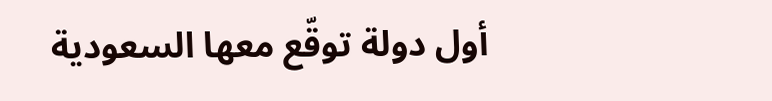أول دولة توقّع معها السعودية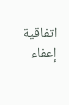اتفاقية إعفاء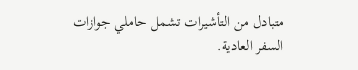متبادل من التأشيرات تشمل حاملي جوازات السفر العادية.